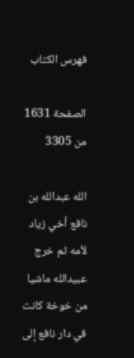فهرس الكتاب

الصفحة 1631 من 3305

الله عبدالله بن نافع أخي زياد لأمه ثم خرج عبيدالله ماشيا من خوخة كانت في دار نافع إلى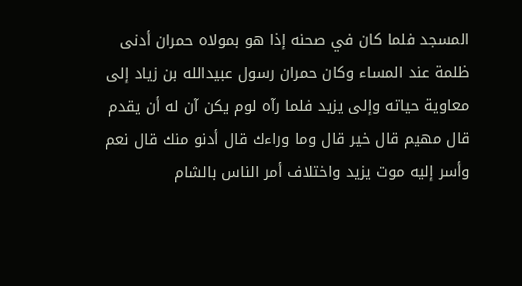المسجد فلما كان في صحنه إذا هو بمولاه حمران أدنى ظلمة عند المساء وكان حمران رسول عبيدالله بن زياد إلى معاوية حياته وإلى يزيد فلما رآه لوم يكن آن له أن يقدم قال مهيم قال خير قال وما وراءك قال أدنو منك قال نعم وأسر إليه موت يزيد واختلاف أمر الناس بالشام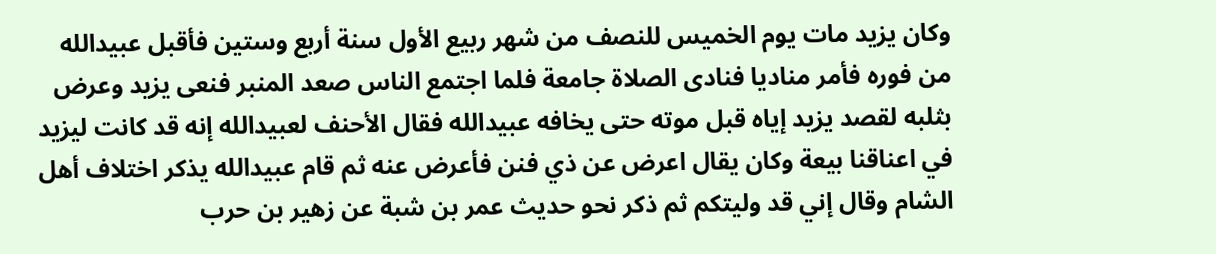وكان يزيد مات يوم الخميس للنصف من شهر ربيع الأول سنة أربع وستين فأقبل عبيدالله من فوره فأمر مناديا فنادى الصلاة جامعة فلما اجتمع الناس صعد المنبر فنعى يزيد وعرض بثلبه لقصد يزيد إياه قبل موته حتى يخافه عبيدالله فقال الأحنف لعبيدالله إنه قد كانت ليزيد في اعناقنا بيعة وكان يقال اعرض عن ذي فنن فأعرض عنه ثم قام عبيدالله يذكر اختلاف أهل الشام وقال إني قد وليتكم ثم ذكر نحو حديث عمر بن شبة عن زهير بن حرب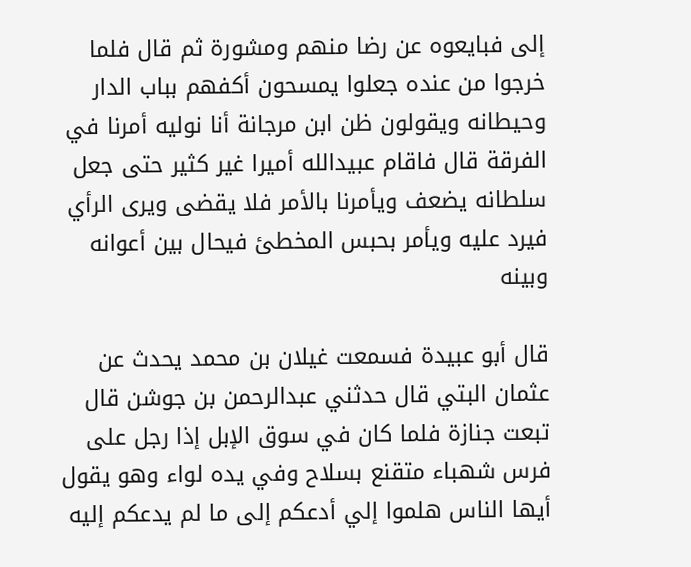إلى فبايعوه عن رضا منهم ومشورة ثم قال فلما خرجوا من عنده جعلوا يمسحون أكفهم بباب الدار وحيطانه ويقولون ظن ابن مرجانة أنا نوليه أمرنا في الفرقة قال فاقام عبيدالله أميرا غير كثير حتى جعل سلطانه يضعف ويأمرنا بالأمر فلا يقضى ويرى الرأي فيرد عليه ويأمر بحبس المخطئ فيحال بين أعوانه وبينه

قال أبو عبيدة فسمعت غيلان بن محمد يحدث عن عثمان البتي قال حدثني عبدالرحمن بن جوشن قال تبعت جنازة فلما كان في سوق الإبل إذا رجل على فرس شهباء متقنع بسلاح وفي يده لواء وهو يقول أيها الناس هلموا إلي أدعكم إلى ما لم يدعكم إليه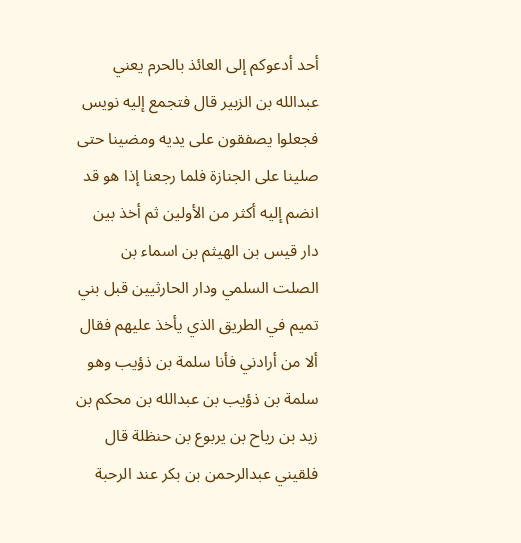أحد أدعوكم إلى العائذ بالحرم يعني عبدالله بن الزبير قال فتجمع إليه نويس فجعلوا يصفقون على يديه ومضينا حتى صلينا على الجنازة فلما رجعنا إذا هو قد انضم إليه أكثر من الأولين ثم أخذ بين دار قيس بن الهيثم بن اسماء بن الصلت السلمي ودار الحارثيين قبل بني تميم في الطريق الذي يأخذ عليهم فقال ألا من أرادني فأنا سلمة بن ذؤيب وهو سلمة بن ذؤيب بن عبدالله بن محكم بن زيد بن رياح بن يربوع بن حنظلة قال فلقيني عبدالرحمن بن بكر عند الرحبة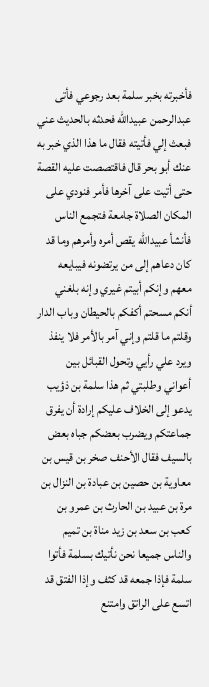فأخبرته بخبر سلمة بعد رجوعي فأتى عبدالرحمن عبيدالله فحدثه بالحديث عني فبعث إلي فأتيته فقال ما هذا الذي خبر به عنك أبو بحر قال فاقتصصت عليه القصة حتى أتيت على آخرها فأمر فنودي على المكان الصلاة جامعة فتجمع الناس فأنشأ عبيدالله يقص أمره وأمرهم وما قد كان دعاهم إلى من يرتضونه فيبايعه معهم وإنكم أبيتم غيري وإنه بلغني أنكم مسحتم أكفكم بالحيطان وباب الدار وقلتم ما قلتم وإني آمر بالأمر فلا ينفذ ويرد علي رأيي وتحول القبائل بين أعواني وطلبتي ثم هذا سلمة بن ذؤيب يدعو إلى الخلاف عليكم إرادة أن يفرق جماعتكم ويضرب بعضكم جباه بعض بالسيف فقال الأحنف صخر بن قيس بن معاوية بن حصين بن عبادة بن النزال بن مرة بن عبيد بن الحارث بن عمرو بن كعب بن سعد بن زيد مناة بن تميم والناس جميعا نحن نأتيك بسلمة فأتوا سلمة فإذا جمعه قد كثف وإذا الفتق قد اتسع على الراتق وامتنع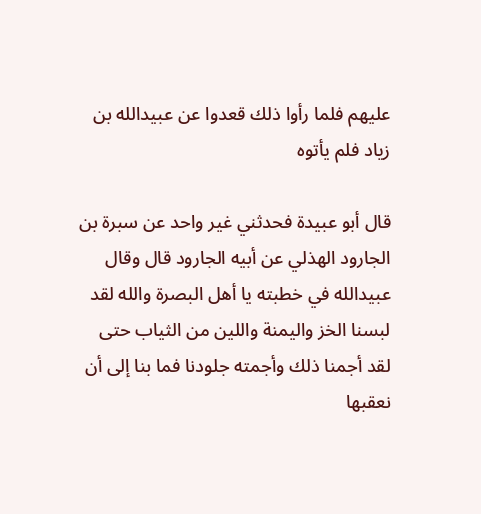عليهم فلما رأوا ذلك قعدوا عن عبيدالله بن زياد فلم يأتوه

قال أبو عبيدة فحدثني غير واحد عن سبرة بن الجارود الهذلي عن أبيه الجارود قال وقال عبيدالله في خطبته يا أهل البصرة والله لقد لبسنا الخز واليمنة واللين من الثياب حتى لقد أجمنا ذلك وأجمته جلودنا فما بنا إلى أن نعقبها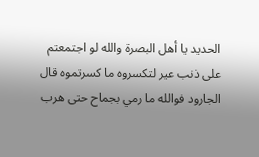الحديد يا أهل البصرة والله لو اجتمعتم على ذنب عير لتكسروه ما كسرتموه قال الجارود فوالله ما رمي بجماح حتى هرب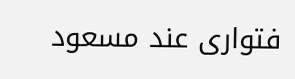فتوارى عند مسعود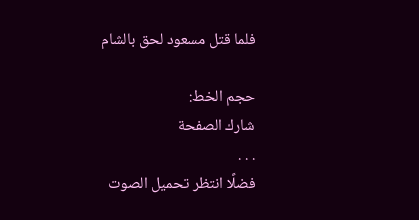فلما قتل مسعود لحق بالشام

حجم الخط:
شارك الصفحة
. . .
فضلًا انتظر تحميل الصوت